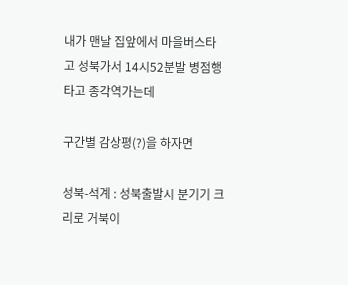내가 맨날 집앞에서 마을버스타고 성북가서 14시52분발 병점행타고 종각역가는데

구간별 감상평(?)을 하자면

성북-석계 : 성북출발시 분기기 크리로 거북이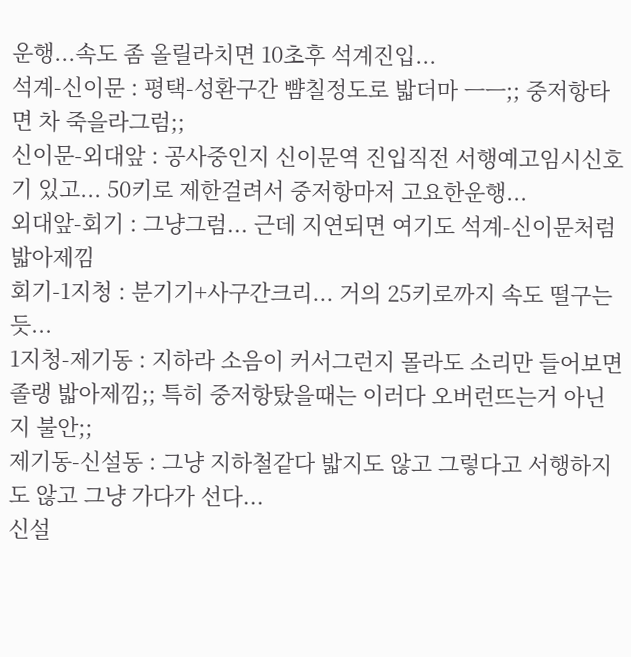운행...속도 좀 올릴라치면 10초후 석계진입...
석계-신이문 : 평택-성환구간 뺨칠정도로 밟더마 ㅡㅡ;; 중저항타면 차 죽을라그럼;;
신이문-외대앞 : 공사중인지 신이문역 진입직전 서행예고임시신호기 있고... 50키로 제한걸려서 중저항마저 고요한운행...
외대앞-회기 : 그냥그럼... 근데 지연되면 여기도 석계-신이문처럼 밟아제낌
회기-1지청 : 분기기+사구간크리... 거의 25키로까지 속도 떨구는듯...
1지청-제기동 : 지하라 소음이 커서그런지 몰라도 소리만 들어보면 졸랭 밟아제낌;; 특히 중저항탔을때는 이러다 오버런뜨는거 아닌지 불안;;
제기동-신설동 : 그냥 지하철같다 밟지도 않고 그렇다고 서행하지도 않고 그냥 가다가 선다...
신설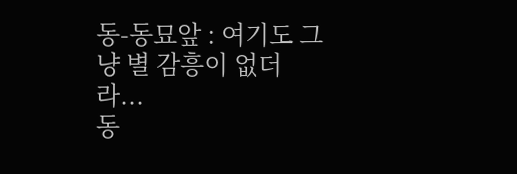동-동묘앞 : 여기도 그냥 별 감흥이 없더라...
동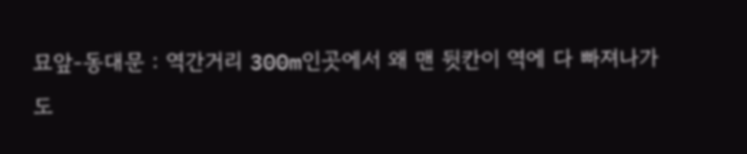묘앞-동대문 : 역간거리 300m인곳에서 왜 맨 뒷칸이 역에 다 빠져나가도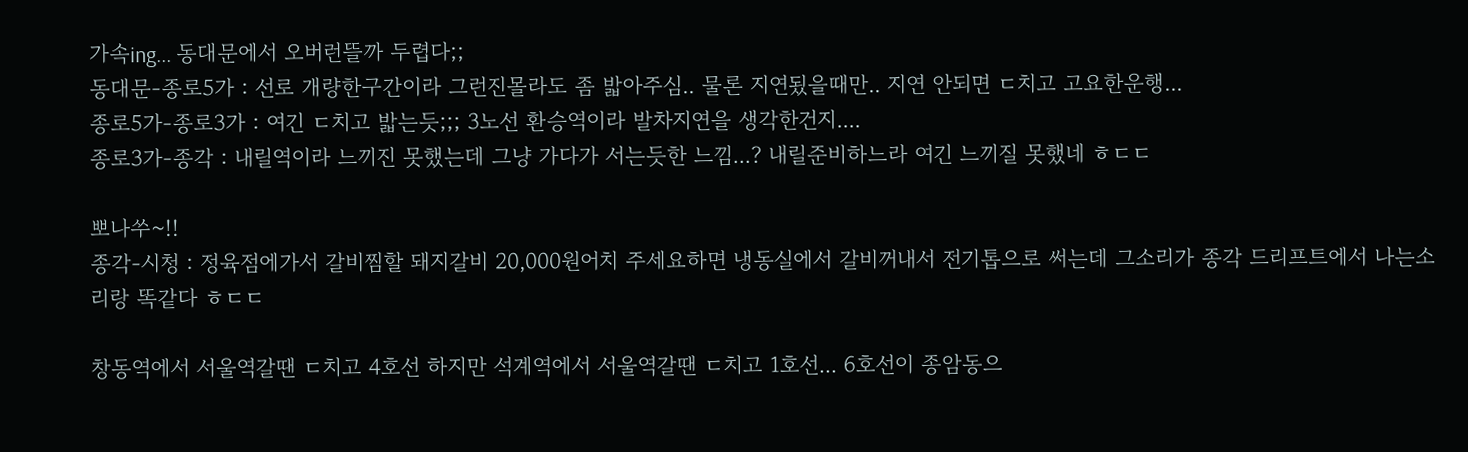가속ing... 동대문에서 오버런뜰까 두렵다;;
동대문-종로5가 : 선로 개량한구간이라 그런진몰라도 좀 밟아주심.. 물론 지연됬을때만.. 지연 안되면 ㄷ치고 고요한운행...
종로5가-종로3가 : 여긴 ㄷ치고 밟는듯;;; 3노선 환승역이라 발차지연을 생각한건지....
종로3가-종각 : 내릴역이라 느끼진 못했는데 그냥 가다가 서는듯한 느낌...? 내릴준비하느라 여긴 느끼질 못했네 ㅎㄷㄷ

뽀나쑤~!!
종각-시청 : 정육점에가서 갈비찜할 돼지갈비 20,000원어치 주세요하면 냉동실에서 갈비꺼내서 전기톱으로 써는데 그소리가 종각 드리프트에서 나는소리랑 똑같다 ㅎㄷㄷ

창동역에서 서울역갈땐 ㄷ치고 4호선 하지만 석계역에서 서울역갈땐 ㄷ치고 1호선... 6호선이 종암동으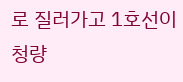로 질러가고 1호선이 청량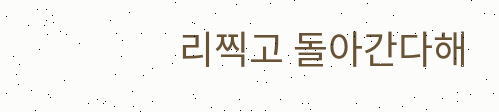리찍고 돌아간다해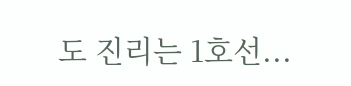도 진리는 1호선...